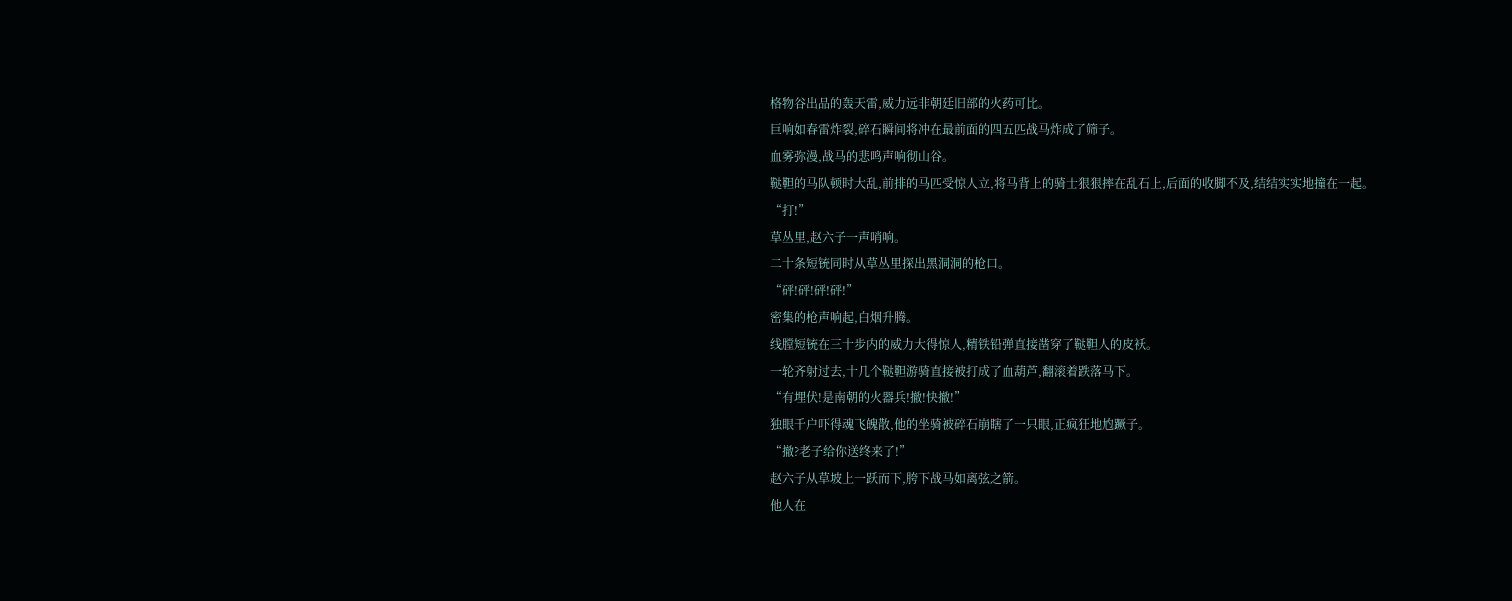格物谷出品的轰天雷,威力远非朝廷旧部的火药可比。
巨响如春雷炸裂,碎石瞬间将冲在最前面的四五匹战马炸成了筛子。
血雾弥漫,战马的悲鸣声响彻山谷。
鞑靼的马队顿时大乱,前排的马匹受惊人立,将马背上的骑士狠狠摔在乱石上,后面的收脚不及,结结实实地撞在一起。
“打!”
草丛里,赵六子一声哨响。
二十条短铳同时从草丛里探出黑洞洞的枪口。
“砰!砰!砰!砰!”
密集的枪声响起,白烟升腾。
线膛短铳在三十步内的威力大得惊人,精铁铅弹直接凿穿了鞑靼人的皮袄。
一轮齐射过去,十几个鞑靼游骑直接被打成了血葫芦,翻滚着跌落马下。
“有埋伏!是南朝的火器兵!撤!快撤!”
独眼千户吓得魂飞魄散,他的坐骑被碎石崩瞎了一只眼,正疯狂地尥蹶子。
“撤?老子给你送终来了!”
赵六子从草坡上一跃而下,胯下战马如离弦之箭。
他人在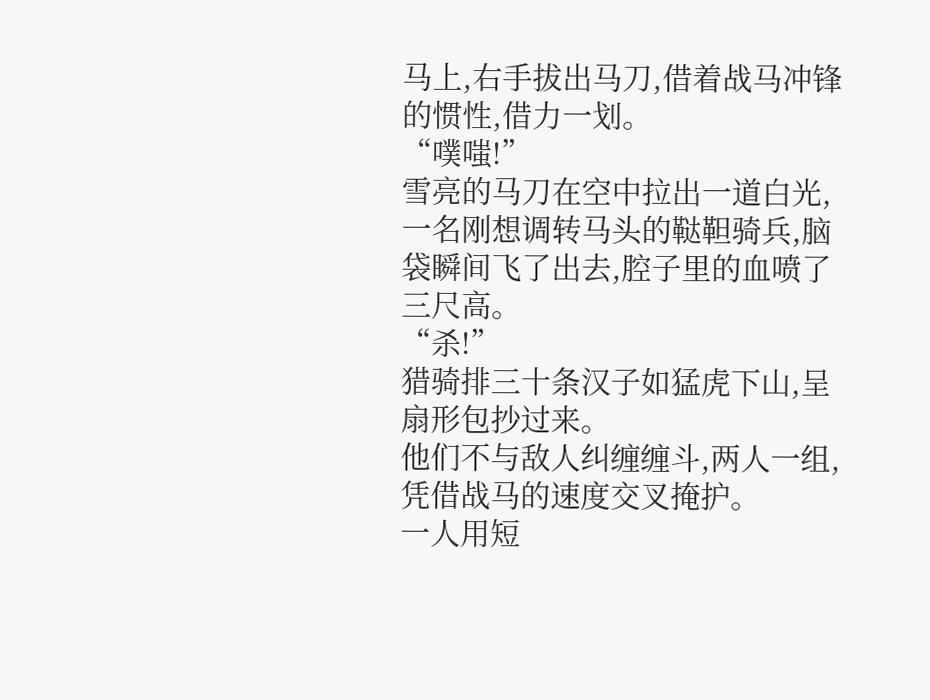马上,右手拔出马刀,借着战马冲锋的惯性,借力一划。
“噗嗤!”
雪亮的马刀在空中拉出一道白光,一名刚想调转马头的鞑靼骑兵,脑袋瞬间飞了出去,腔子里的血喷了三尺高。
“杀!”
猎骑排三十条汉子如猛虎下山,呈扇形包抄过来。
他们不与敌人纠缠缠斗,两人一组,凭借战马的速度交叉掩护。
一人用短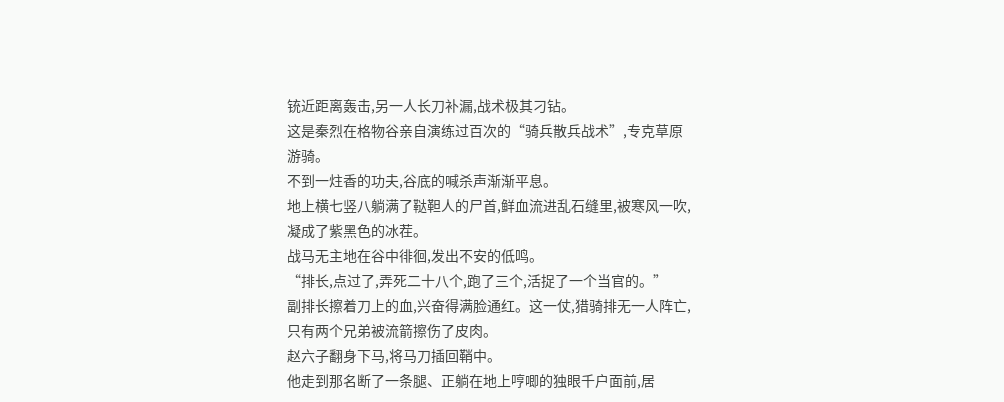铳近距离轰击,另一人长刀补漏,战术极其刁钻。
这是秦烈在格物谷亲自演练过百次的“骑兵散兵战术”,专克草原游骑。
不到一炷香的功夫,谷底的喊杀声渐渐平息。
地上横七竖八躺满了鞑靼人的尸首,鲜血流进乱石缝里,被寒风一吹,凝成了紫黑色的冰茬。
战马无主地在谷中徘徊,发出不安的低鸣。
“排长,点过了,弄死二十八个,跑了三个,活捉了一个当官的。”
副排长擦着刀上的血,兴奋得满脸通红。这一仗,猎骑排无一人阵亡,只有两个兄弟被流箭擦伤了皮肉。
赵六子翻身下马,将马刀插回鞘中。
他走到那名断了一条腿、正躺在地上哼唧的独眼千户面前,居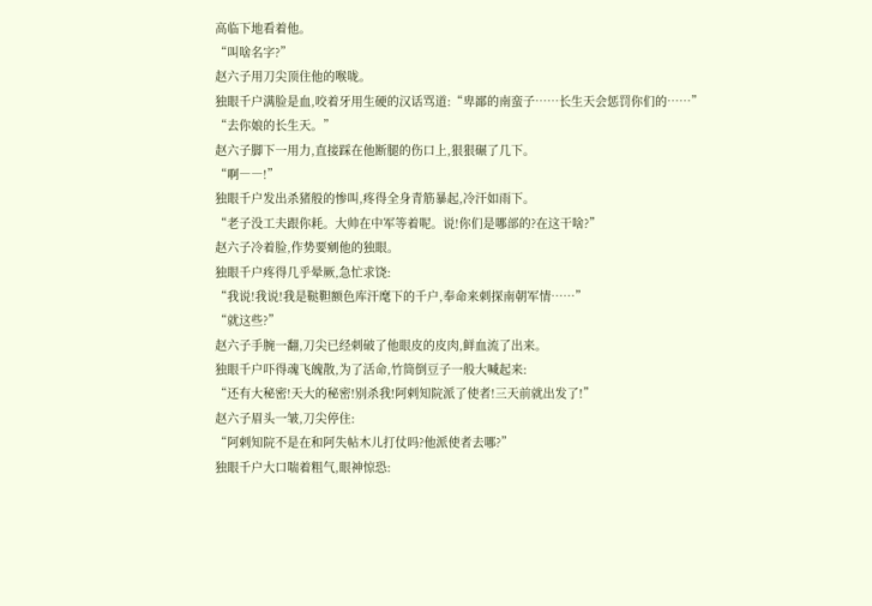高临下地看着他。
“叫啥名字?”
赵六子用刀尖顶住他的喉咙。
独眼千户满脸是血,咬着牙用生硬的汉话骂道:“卑鄙的南蛮子……长生天会惩罚你们的……”
“去你娘的长生天。”
赵六子脚下一用力,直接踩在他断腿的伤口上,狠狠碾了几下。
“啊――!”
独眼千户发出杀猪般的惨叫,疼得全身青筋暴起,冷汗如雨下。
“老子没工夫跟你耗。大帅在中军等着呢。说!你们是哪部的?在这干啥?”
赵六子冷着脸,作势要剜他的独眼。
独眼千户疼得几乎晕厥,急忙求饶:
“我说!我说!我是鞑靼额色库汗麾下的千户,奉命来刺探南朝军情……”
“就这些?”
赵六子手腕一翻,刀尖已经刺破了他眼皮的皮肉,鲜血流了出来。
独眼千户吓得魂飞魄散,为了活命,竹筒倒豆子一般大喊起来:
“还有大秘密!天大的秘密!别杀我!阿剌知院派了使者!三天前就出发了!”
赵六子眉头一皱,刀尖停住:
“阿剌知院不是在和阿失帖木儿打仗吗?他派使者去哪?”
独眼千户大口喘着粗气,眼神惊恐: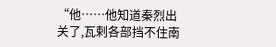“他……他知道秦烈出关了,瓦剌各部挡不住南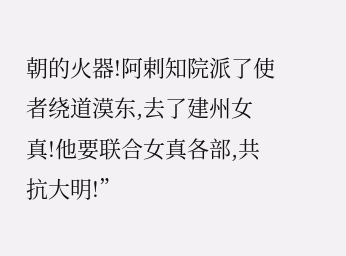朝的火器!阿剌知院派了使者绕道漠东,去了建州女真!他要联合女真各部,共抗大明!”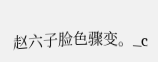赵六子脸色骤变。_c